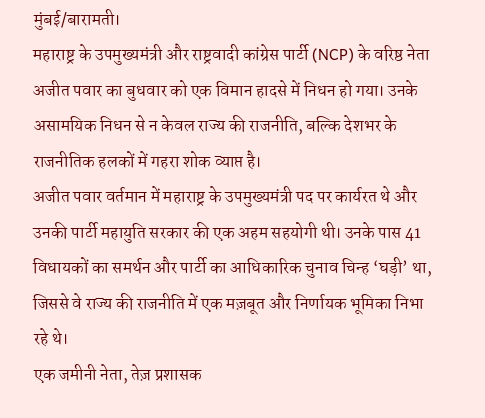मुंबई/बारामती।
महाराष्ट्र के उपमुख्यमंत्री और राष्ट्रवादी कांग्रेस पार्टी (NCP) के वरिष्ठ नेता अजीत पवार का बुधवार को एक विमान हादसे में निधन हो गया। उनके असामयिक निधन से न केवल राज्य की राजनीति, बल्कि देशभर के राजनीतिक हलकों में गहरा शोक व्याप्त है।
अजीत पवार वर्तमान में महाराष्ट्र के उपमुख्यमंत्री पद पर कार्यरत थे और उनकी पार्टी महायुति सरकार की एक अहम सहयोगी थी। उनके पास 41 विधायकों का समर्थन और पार्टी का आधिकारिक चुनाव चिन्ह ‘घड़ी’ था, जिससे वे राज्य की राजनीति में एक मज़बूत और निर्णायक भूमिका निभा रहे थे।
एक जमीनी नेता, तेज़ प्रशासक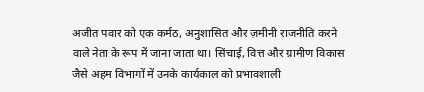अजीत पवार को एक कर्मठ, अनुशासित और ज़मीनी राजनीति करने वाले नेता के रूप में जाना जाता था। सिंचाई, वित्त और ग्रामीण विकास जैसे अहम विभागों में उनके कार्यकाल को प्रभावशाली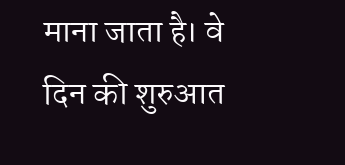माना जाता है। वे दिन की शुरुआत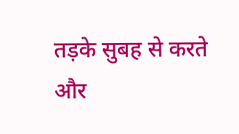तड़के सुबह से करते और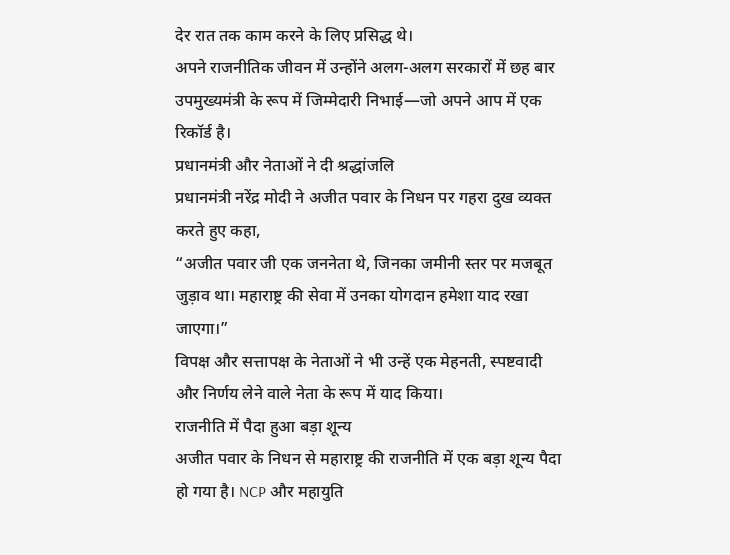देर रात तक काम करने के लिए प्रसिद्ध थे।
अपने राजनीतिक जीवन में उन्होंने अलग-अलग सरकारों में छह बार उपमुख्यमंत्री के रूप में जिम्मेदारी निभाई—जो अपने आप में एक रिकॉर्ड है।
प्रधानमंत्री और नेताओं ने दी श्रद्धांजलि
प्रधानमंत्री नरेंद्र मोदी ने अजीत पवार के निधन पर गहरा दुख व्यक्त करते हुए कहा,
“अजीत पवार जी एक जननेता थे, जिनका जमीनी स्तर पर मजबूत जुड़ाव था। महाराष्ट्र की सेवा में उनका योगदान हमेशा याद रखा जाएगा।”
विपक्ष और सत्तापक्ष के नेताओं ने भी उन्हें एक मेहनती, स्पष्टवादी और निर्णय लेने वाले नेता के रूप में याद किया।
राजनीति में पैदा हुआ बड़ा शून्य
अजीत पवार के निधन से महाराष्ट्र की राजनीति में एक बड़ा शून्य पैदा हो गया है। NCP और महायुति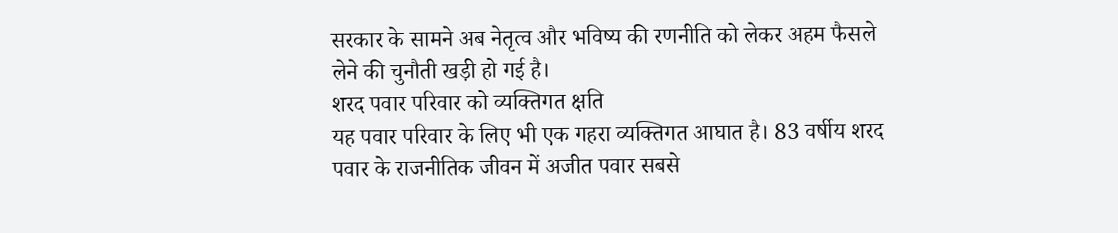सरकार के सामने अब नेतृत्व और भविष्य की रणनीति को लेकर अहम फैसले लेने की चुनौती खड़ी हो गई है।
शरद पवार परिवार को व्यक्तिगत क्षति
यह पवार परिवार के लिए भी एक गहरा व्यक्तिगत आघात है। 83 वर्षीय शरद पवार के राजनीतिक जीवन में अजीत पवार सबसे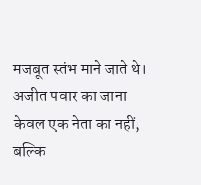मजबूत स्तंभ माने जाते थे।
अजीत पवार का जाना केवल एक नेता का नहीं, बल्कि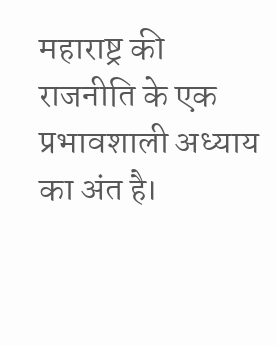महाराष्ट्र की राजनीति के एक प्रभावशाली अध्याय का अंत है।